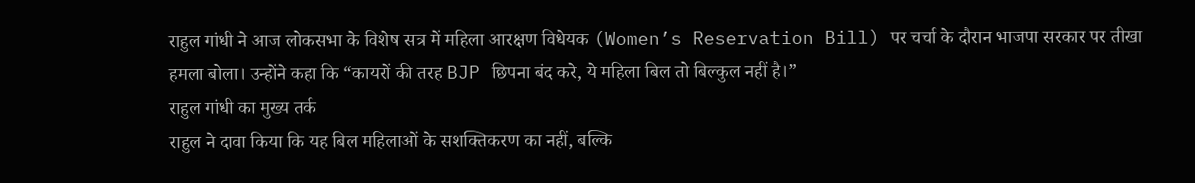राहुल गांधी ने आज लोकसभा के विशेष सत्र में महिला आरक्षण विधेयक (Women’s Reservation Bill) पर चर्चा के दौरान भाजपा सरकार पर तीखा हमला बोला। उन्होंने कहा कि “कायरों की तरह BJP छिपना बंद करे, ये महिला बिल तो बिल्कुल नहीं है।”
राहुल गांधी का मुख्य तर्क
राहुल ने दावा किया कि यह बिल महिलाओं के सशक्तिकरण का नहीं, बल्कि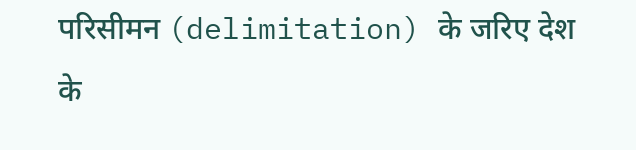परिसीमन (delimitation) के जरिए देश के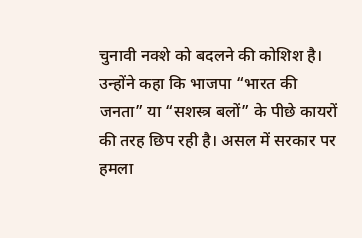चुनावी नक्शे को बदलने की कोशिश है।
उन्होंने कहा कि भाजपा “भारत की जनता” या “सशस्त्र बलों” के पीछे कायरों की तरह छिप रही है। असल में सरकार पर हमला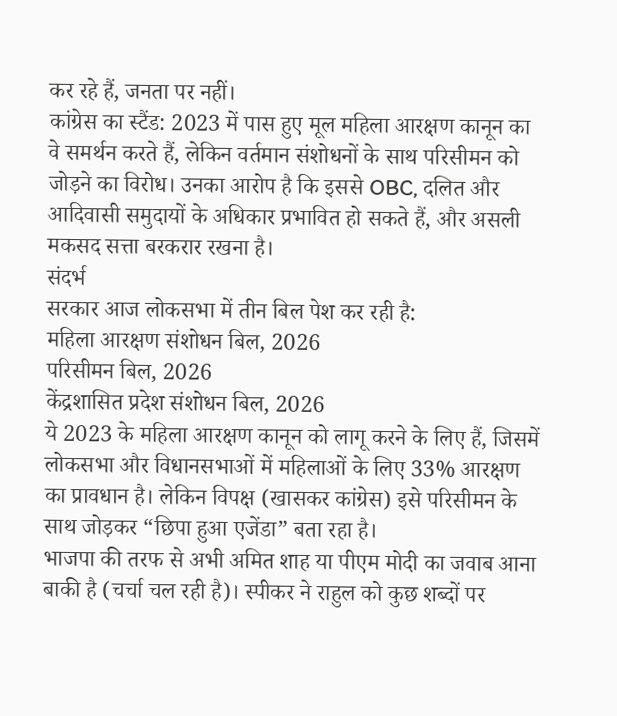कर रहे हैं, जनता पर नहीं।
कांग्रेस का स्टैंड: 2023 में पास हुए मूल महिला आरक्षण कानून का वे समर्थन करते हैं, लेकिन वर्तमान संशोधनों के साथ परिसीमन को जोड़ने का विरोध। उनका आरोप है कि इससे OBC, दलित और आदिवासी समुदायों के अधिकार प्रभावित हो सकते हैं, और असली मकसद सत्ता बरकरार रखना है।
संदर्भ
सरकार आज लोकसभा में तीन बिल पेश कर रही है:
महिला आरक्षण संशोधन बिल, 2026
परिसीमन बिल, 2026
केंद्रशासित प्रदेश संशोधन बिल, 2026
ये 2023 के महिला आरक्षण कानून को लागू करने के लिए हैं, जिसमें लोकसभा और विधानसभाओं में महिलाओं के लिए 33% आरक्षण का प्रावधान है। लेकिन विपक्ष (खासकर कांग्रेस) इसे परिसीमन के साथ जोड़कर “छिपा हुआ एजेंडा” बता रहा है।
भाजपा की तरफ से अभी अमित शाह या पीएम मोदी का जवाब आना बाकी है (चर्चा चल रही है)। स्पीकर ने राहुल को कुछ शब्दों पर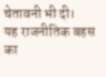चेतावनी भी दी।
यह राजनीतिक बहस का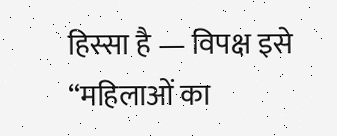हिस्सा है — विपक्ष इसे “महिलाओं का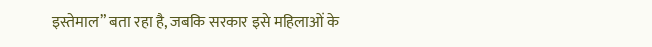इस्तेमाल” बता रहा है, जबकि सरकार इसे महिलाओं के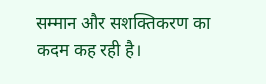सम्मान और सशक्तिकरण का कदम कह रही है।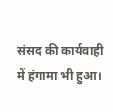संसद की कार्यवाही में हंगामा भी हुआ।